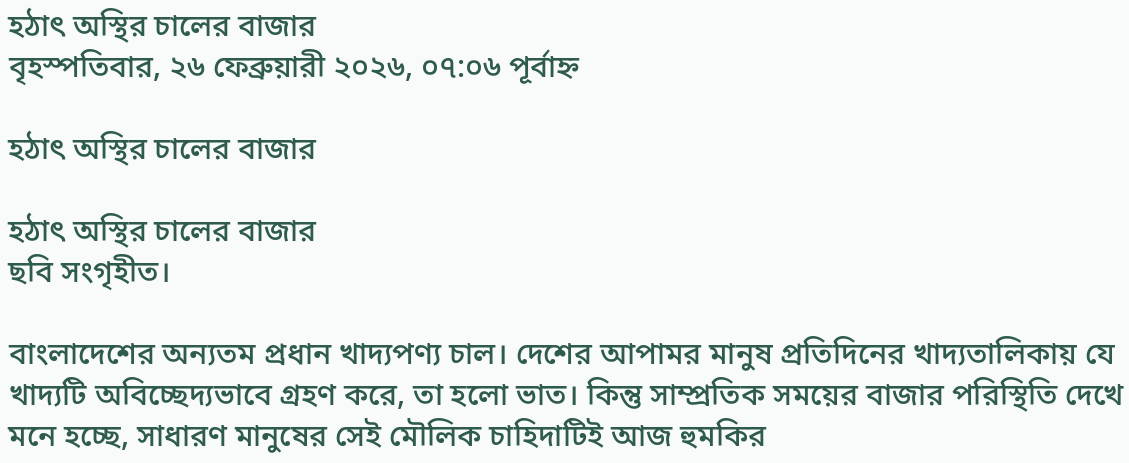হঠাৎ অস্থির চালের বাজার
বৃহস্পতিবার, ২৬ ফেব্রুয়ারী ২০২৬, ০৭:০৬ পূর্বাহ্ন

হঠাৎ অস্থির চালের বাজার

হঠাৎ অস্থির চালের বাজার
ছবি সংগৃহীত।

বাংলাদেশের অন্যতম প্রধান খাদ্যপণ্য চাল। দেশের আপামর মানুষ প্রতিদিনের খাদ্যতালিকায় যে খাদ্যটি অবিচ্ছেদ্যভাবে গ্রহণ করে, তা হলো ভাত। কিন্তু সাম্প্রতিক সময়ের বাজার পরিস্থিতি দেখে মনে হচ্ছে, সাধারণ মানুষের সেই মৌলিক চাহিদাটিই আজ হুমকির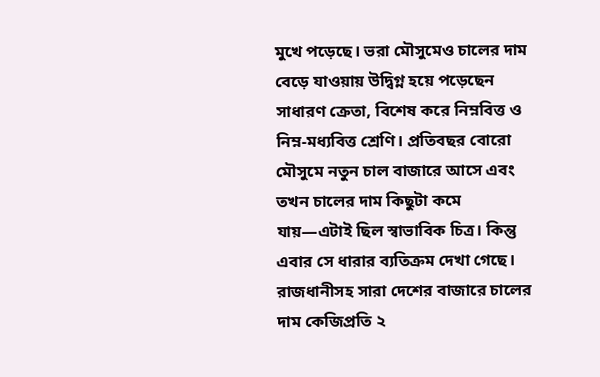মুখে পড়েছে। ভরা মৌসুমেও চালের দাম বেড়ে যাওয়ায় উদ্বিগ্ন হয়ে পড়েছেন সাধারণ ক্রেতা, বিশেষ করে নিম্নবিত্ত ও নিম্ন-মধ্যবিত্ত শ্রেণি। প্রতিবছর বোরো মৌসুমে নতুন চাল বাজারে আসে এবং তখন চালের দাম কিছুটা কমে যায়—এটাই ছিল স্বাভাবিক চিত্র। কিন্তু এবার সে ধারার ব্যতিক্রম দেখা গেছে। রাজধানীসহ সারা দেশের বাজারে চালের দাম কেজিপ্রতি ২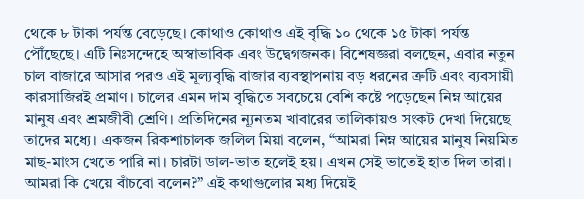থেকে ৮ টাকা পর্যন্ত বেড়েছে। কোথাও কোথাও এই বৃদ্ধি ১০ থেকে ১৫ টাকা পর্যন্ত পৌঁছেছে। এটি নিঃসন্দেহে অস্বাভাবিক এবং উদ্বেগজনক। বিশেষজ্ঞরা বলছেন, এবার নতুন চাল বাজারে আসার পরও এই মূল্যবৃদ্ধি বাজার ব্যবস্থাপনায় বড় ধরনের ত্রুটি এবং ব্যবসায়ী কারসাজিরই প্রমাণ। চালের এমন দাম বৃদ্ধিতে সবচেয়ে বেশি কষ্টে পড়েছেন নিম্ন আয়ের মানুষ এবং শ্রমজীবী শ্রেণি। প্রতিদিনের ন্যূনতম খাবারের তালিকায়ও সংকট দেখা দিয়েছে তাদের মধ্যে। একজন রিকশাচালক জলিল মিয়া বলেন, “আমরা নিম্ন আয়ের মানুষ নিয়মিত মাছ-মাংস খেতে পারি না। চারটা ডাল-ভাত হলেই হয়। এখন সেই ভাতেই হাত দিল তারা। আমরা কি খেয়ে বাঁচবো বলেন?” এই কথাগুলোর মধ্য দিয়েই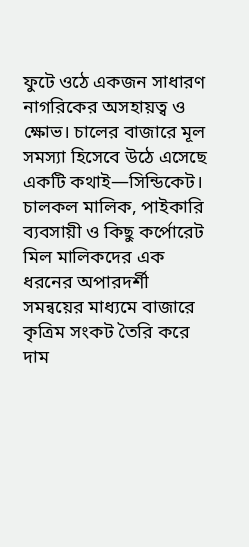ফুটে ওঠে একজন সাধারণ নাগরিকের অসহায়ত্ব ও ক্ষোভ। চালের বাজারে মূল সমস্যা হিসেবে উঠে এসেছে একটি কথাই—সিন্ডিকেট। চালকল মালিক, পাইকারি ব্যবসায়ী ও কিছু কর্পোরেট মিল মালিকদের এক ধরনের অপারদর্শী সমন্বয়ের মাধ্যমে বাজারে কৃত্রিম সংকট তৈরি করে দাম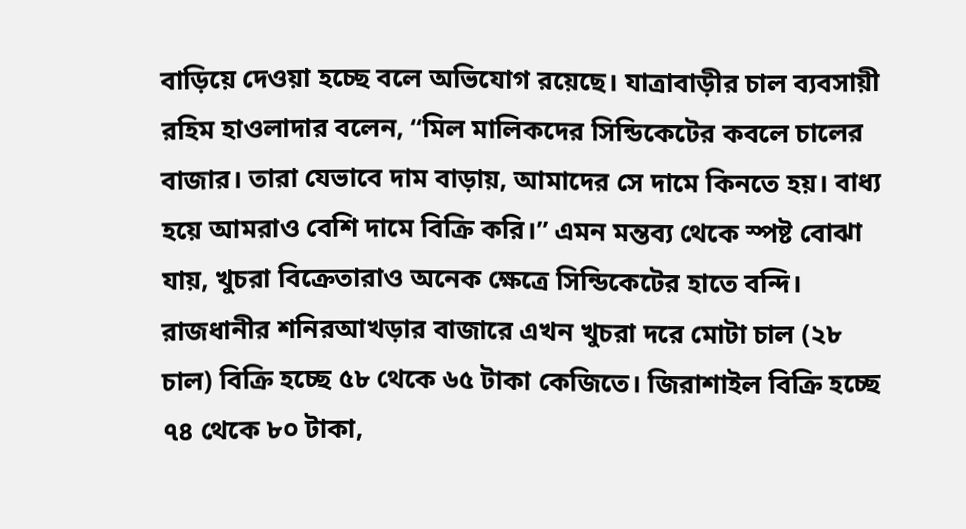বাড়িয়ে দেওয়া হচ্ছে বলে অভিযোগ রয়েছে। যাত্রাবাড়ীর চাল ব্যবসায়ী রহিম হাওলাদার বলেন, “মিল মালিকদের সিন্ডিকেটের কবলে চালের বাজার। তারা যেভাবে দাম বাড়ায়, আমাদের সে দামে কিনতে হয়। বাধ্য হয়ে আমরাও বেশি দামে বিক্রি করি।” এমন মন্তব্য থেকে স্পষ্ট বোঝা যায়, খুচরা বিক্রেতারাও অনেক ক্ষেত্রে সিন্ডিকেটের হাতে বন্দি। রাজধানীর শনিরআখড়ার বাজারে এখন খুচরা দরে মোটা চাল (২৮ চাল) বিক্রি হচ্ছে ৫৮ থেকে ৬৫ টাকা কেজিতে। জিরাশাইল বিক্রি হচ্ছে ৭৪ থেকে ৮০ টাকা,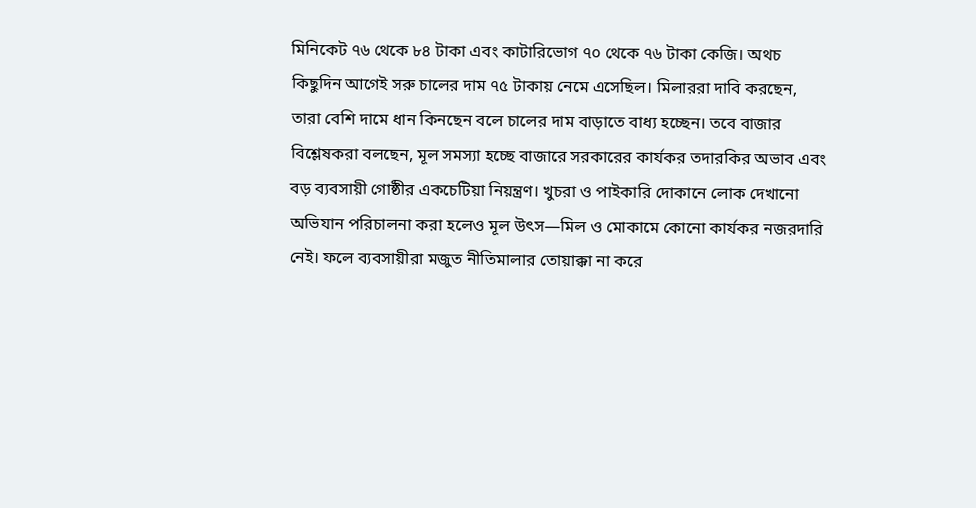মিনিকেট ৭৬ থেকে ৮৪ টাকা এবং কাটারিভোগ ৭০ থেকে ৭৬ টাকা কেজি। অথচ কিছুদিন আগেই সরু চালের দাম ৭৫ টাকায় নেমে এসেছিল। মিলাররা দাবি করছেন, তারা বেশি দামে ধান কিনছেন বলে চালের দাম বাড়াতে বাধ্য হচ্ছেন। তবে বাজার বিশ্লেষকরা বলছেন, মূল সমস্যা হচ্ছে বাজারে সরকারের কার্যকর তদারকির অভাব এবং বড় ব্যবসায়ী গোষ্ঠীর একচেটিয়া নিয়ন্ত্রণ। খুচরা ও পাইকারি দোকানে লোক দেখানো অভিযান পরিচালনা করা হলেও মূল উৎস—মিল ও মোকামে কোনো কার্যকর নজরদারি নেই। ফলে ব্যবসায়ীরা মজুত নীতিমালার তোয়াক্কা না করে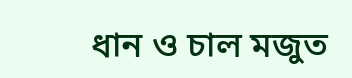ধান ও চাল মজুত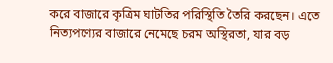করে বাজারে কৃত্রিম ঘাটতির পরিস্থিতি তৈরি করছেন। এতে নিত্যপণ্যের বাজারে নেমেছে চরম অস্থিরতা, যার বড়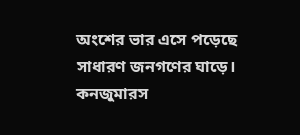অংশের ভার এসে পড়েছে সাধারণ জনগণের ঘাড়ে। কনজুমারস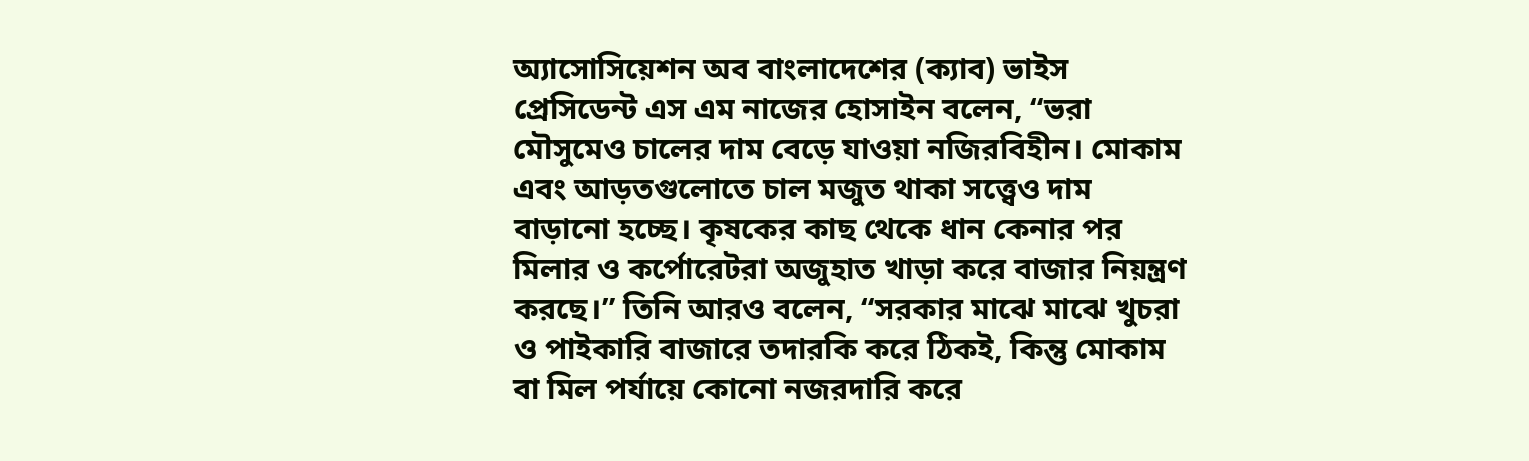অ্যাসোসিয়েশন অব বাংলাদেশের (ক্যাব) ভাইস প্রেসিডেন্ট এস এম নাজের হোসাইন বলেন, “ভরা মৌসুমেও চালের দাম বেড়ে যাওয়া নজিরবিহীন। মোকাম এবং আড়তগুলোতে চাল মজুত থাকা সত্ত্বেও দাম বাড়ানো হচ্ছে। কৃষকের কাছ থেকে ধান কেনার পর মিলার ও কর্পোরেটরা অজুহাত খাড়া করে বাজার নিয়ন্ত্রণ করছে।” তিনি আরও বলেন, “সরকার মাঝে মাঝে খুচরা ও পাইকারি বাজারে তদারকি করে ঠিকই, কিন্তু মোকাম বা মিল পর্যায়ে কোনো নজরদারি করে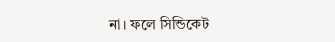না। ফলে সিন্ডিকেট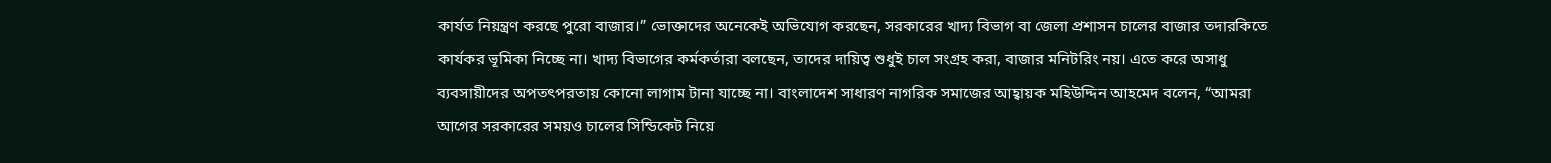কার্যত নিয়ন্ত্রণ করছে পুরো বাজার।” ভোক্তাদের অনেকেই অভিযোগ করছেন, সরকারের খাদ্য বিভাগ বা জেলা প্রশাসন চালের বাজার তদারকিতে কার্যকর ভূমিকা নিচ্ছে না। খাদ্য বিভাগের কর্মকর্তারা বলছেন, তাদের দায়িত্ব শুধুই চাল সংগ্রহ করা, বাজার মনিটরিং নয়। এতে করে অসাধু ব্যবসায়ীদের অপতৎপরতায় কোনো লাগাম টানা যাচ্ছে না। বাংলাদেশ সাধারণ নাগরিক সমাজের আহ্বায়ক মহিউদ্দিন আহমেদ বলেন, “আমরা আগের সরকারের সময়ও চালের সিন্ডিকেট নিয়ে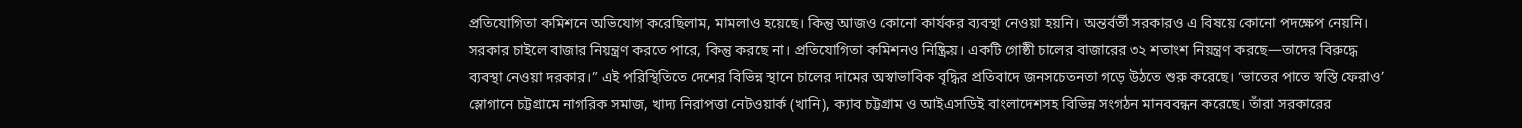প্রতিযোগিতা কমিশনে অভিযোগ করেছিলাম, মামলাও হয়েছে। কিন্তু আজও কোনো কার্যকর ব্যবস্থা নেওয়া হয়নি। অন্তর্বর্তী সরকারও এ বিষয়ে কোনো পদক্ষেপ নেয়নি। সরকার চাইলে বাজার নিয়ন্ত্রণ করতে পারে, কিন্তু করছে না। প্রতিযোগিতা কমিশনও নিষ্ক্রিয়। একটি গোষ্ঠী চালের বাজারের ৩২ শতাংশ নিয়ন্ত্রণ করছে—তাদের বিরুদ্ধে ব্যবস্থা নেওয়া দরকার।” এই পরিস্থিতিতে দেশের বিভিন্ন স্থানে চালের দামের অস্বাভাবিক বৃদ্ধির প্রতিবাদে জনসচেতনতা গড়ে উঠতে শুরু করেছে। ‘ভাতের পাতে স্বস্তি ফেরাও’ স্লোগানে চট্টগ্রামে নাগরিক সমাজ, খাদ্য নিরাপত্তা নেটওয়ার্ক (খানি), ক্যাব চট্টগ্রাম ও আইএসডিই বাংলাদেশসহ বিভিন্ন সংগঠন মানববন্ধন করেছে। তাঁরা সরকারের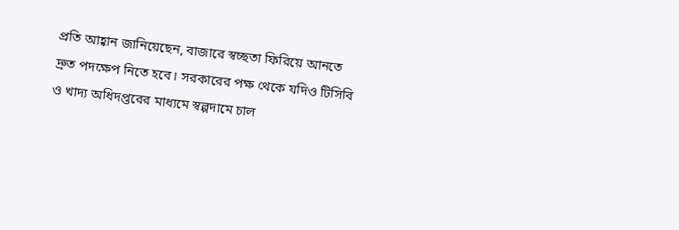প্রতি আহ্বান জানিয়েছেন, বাজারে স্বচ্ছতা ফিরিয়ে আনতে দ্রুত পদক্ষেপ নিতে হবে। সরকারের পক্ষ থেকে যদিও টিসিবি ও খাদ্য অধিদপ্তরের মাধ্যমে স্বল্পদামে চাল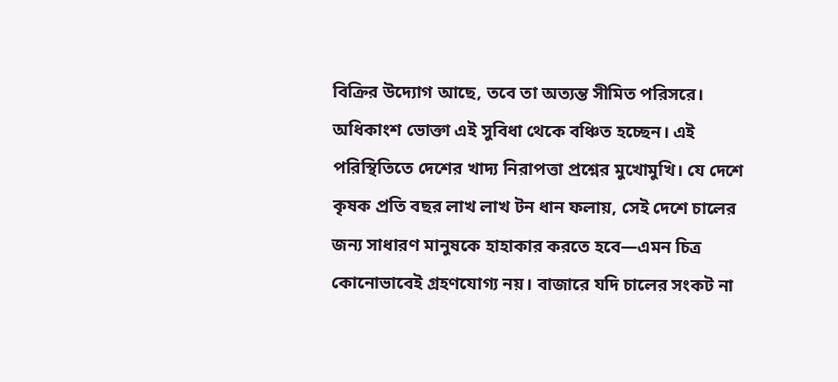বিক্রির উদ্যোগ আছে, তবে তা অত্যন্ত সীমিত পরিসরে। অধিকাংশ ভোক্তা এই সুবিধা থেকে বঞ্চিত হচ্ছেন। এই পরিস্থিতিতে দেশের খাদ্য নিরাপত্তা প্রশ্নের মুখোমুখি। যে দেশে কৃষক প্রতি বছর লাখ লাখ টন ধান ফলায়, সেই দেশে চালের জন্য সাধারণ মানুষকে হাহাকার করতে হবে—এমন চিত্র কোনোভাবেই গ্রহণযোগ্য নয়। বাজারে যদি চালের সংকট না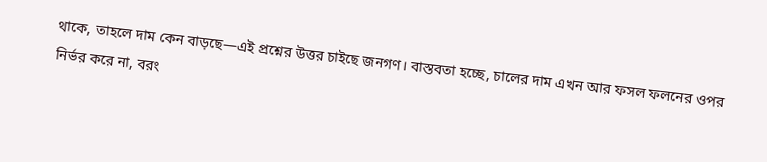থাকে, তাহলে দাম কেন বাড়ছে—এই প্রশ্নের উত্তর চাইছে জনগণ। বাস্তবতা হচ্ছে, চালের দাম এখন আর ফসল ফলনের ওপর নির্ভর করে না, বরং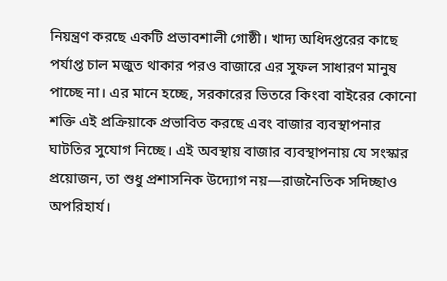নিয়ন্ত্রণ করছে একটি প্রভাবশালী গোষ্ঠী। খাদ্য অধিদপ্তরের কাছে পর্যাপ্ত চাল মজুত থাকার পরও বাজারে এর সুফল সাধারণ মানুষ পাচ্ছে না। এর মানে হচ্ছে, সরকারের ভিতরে কিংবা বাইরের কোনো শক্তি এই প্রক্রিয়াকে প্রভাবিত করছে এবং বাজার ব্যবস্থাপনার ঘাটতির সুযোগ নিচ্ছে। এই অবস্থায় বাজার ব্যবস্থাপনায় যে সংস্কার প্রয়োজন, তা শুধু প্রশাসনিক উদ্যোগ নয়—রাজনৈতিক সদিচ্ছাও অপরিহার্য।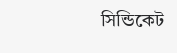সিন্ডিকেট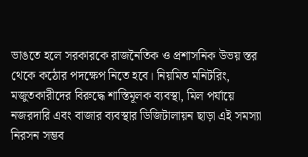ভাঙতে হলে সরকারকে রাজনৈতিক ও প্রশাসনিক উভয় স্তর থেকে কঠোর পদক্ষেপ নিতে হবে। নিয়মিত মনিটরিং, মজুতকারীদের বিরুদ্ধে শাস্তিমূলক ব্যবস্থা, মিল পর্যায়ে নজরদারি এবং বাজার ব্যবস্থার ডিজিটালায়ন ছাড়া এই সমস্যা নিরসন সম্ভব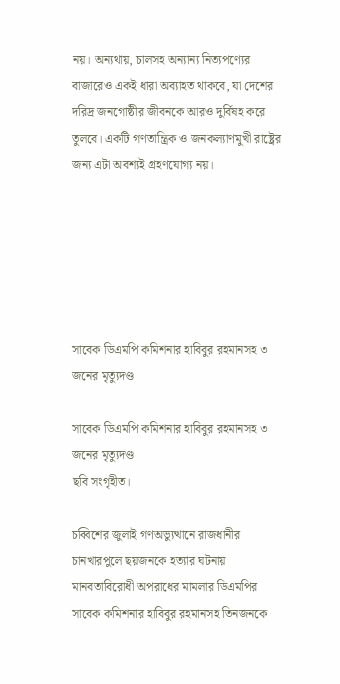নয়। অন্যথায়, চালসহ অন্যান্য নিত্যপণ্যের বাজারেও একই ধারা অব্যাহত থাকবে, যা দেশের দরিদ্র জনগোষ্ঠীর জীবনকে আরও দুর্বিষহ করে তুলবে। একটি গণতান্ত্রিক ও জনকল্যাণমুখী রাষ্ট্রের জন্য এটা অবশ্যই গ্রহণযোগ্য নয়।






সাবেক ডিএমপি কমিশনার হাবিবুর রহমানসহ ৩ জনের মৃত্যুদণ্ড

সাবেক ডিএমপি কমিশনার হাবিবুর রহমানসহ ৩ জনের মৃত্যুদণ্ড
ছবি সংগৃহীত।

চব্বিশের জুলাই গণঅভ্যুত্থানে রাজধানীর চানখারপুলে ছয়জনকে হত্যার ঘটনায় মানবতাবিরোধী অপরাধের মামলার ডিএমপির সাবেক কমিশনার হাবিবুর রহমানসহ তিনজনকে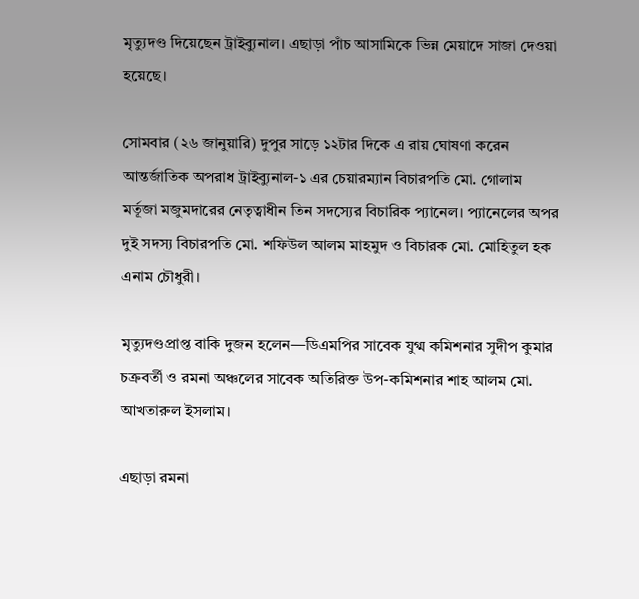মৃত্যুদণ্ড দিয়েছেন ট্রাইব্যুনাল। এছাড়া পাঁচ আসামিকে ভিন্ন মেয়াদে সাজা দেওয়া হয়েছে।

সোমবার (২৬ জানুয়ারি) দুপুর সাড়ে ১২টার দিকে এ রায় ঘোষণা করেন আন্তর্জাতিক অপরাধ ট্রাইব্যুনাল-১ এর চেয়ারম্যান বিচারপতি মো. গোলাম মর্তূজা মজুমদারের নেতৃত্বাধীন তিন সদস্যের বিচারিক প্যানেল। প্যানেলের অপর দুই সদস্য বিচারপতি মো. শফিউল আলম মাহমুদ ও বিচারক মো. মোহিতুল হক এনাম চৌধুরী।

মৃত্যুদণ্ডপ্রাপ্ত বাকি দুজন হলেন—ডিএমপির সাবেক যুগ্ম কমিশনার সুদীপ কুমার চক্রবর্তী ও রমনা অঞ্চলের সাবেক অতিরিক্ত উপ-কমিশনার শাহ আলম মো. আখতারুল ইসলাম।

এছাড়া রমনা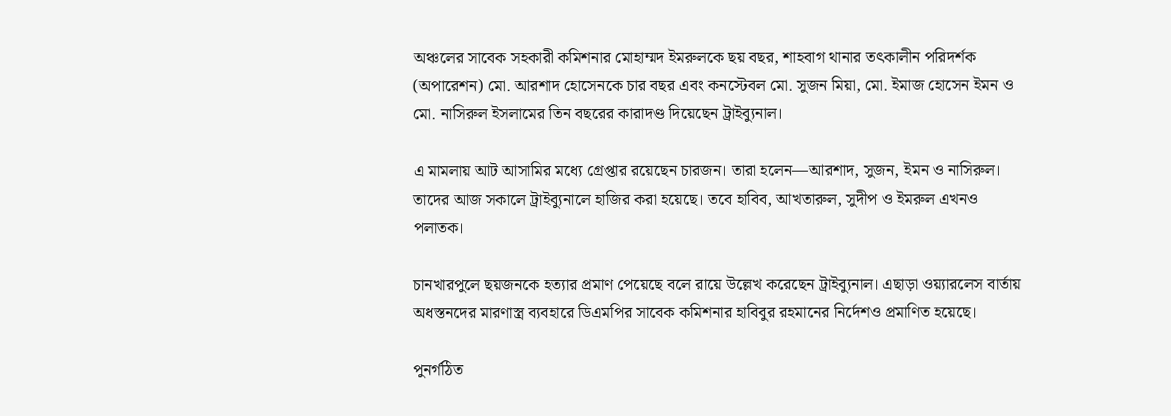অঞ্চলের সাবেক সহকারী কমিশনার মোহাম্মদ ইমরুলকে ছয় বছর, শাহবাগ থানার তৎকালীন পরিদর্শক (অপারেশন) মো. আরশাদ হোসেনকে চার বছর এবং কনস্টেবল মো. সুজন মিয়া, মো. ইমাজ হোসেন ইমন ‍ও মো. নাসিরুল ইসলামের তিন বছরের কারাদণ্ড দিয়েছেন ট্রাইব্যুনাল।

এ মামলায় আট আসামির মধ্যে গ্রেপ্তার রয়েছেন চারজন। তারা হলেন—আরশাদ, সুজন, ইমন ও নাসিরুল। তাদের আজ সকালে ট্রাইব্যুনালে হাজির করা হয়েছে। তবে হাবিব, আখতারুল, সুদীপ ও ইমরুল এখনও পলাতক।

চানখারপুলে ছয়জনকে হত্যার প্রমাণ পেয়েছে বলে রায়ে উল্লেখ করেছেন ট্রাইব্যুনাল। এছাড়া ওয়্যারলেস বার্তায় অধস্তনদের মারণাস্ত্র ব্যবহারে ডিএমপির সাবেক কমিশনার হাবিবুর রহমানের নির্দেশও প্রমাণিত হয়েছে।

পুনর্গঠিত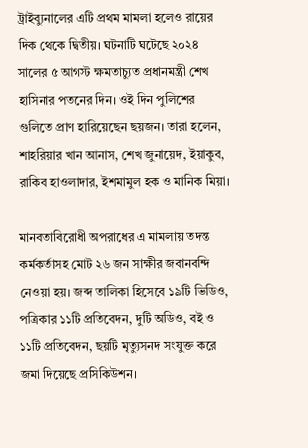ট্রাইব্যুনালের এটি প্রথম মামলা হলেও রায়ের দিক থেকে দ্বিতীয়। ঘটনাটি ঘটেছে ২০২৪ সালের ৫ আগস্ট ক্ষমতাচ্যুত প্রধানমন্ত্রী শেখ হাসিনার পতনের দিন। ওই দিন পুলিশের গুলিতে প্রাণ হারিয়েছেন ছয়জন। তারা হলেন, শাহরিয়ার খান আনাস, শেখ জুনায়েদ, ইয়াকুব, রাকিব হাওলাদার, ইশমামুল হক ও মানিক মিয়া।

মানবতাবিরোধী অপরাধের এ মামলায় তদন্ত কর্মকর্তাসহ মোট ২৬ জন সাক্ষীর জবানবন্দি নেওয়া হয়। জব্দ তালিকা হিসেবে ১৯টি ভিডিও, পত্রিকার ১১টি প্রতিবেদন, দুটি অডিও, বই ও ১১টি প্রতিবেদন, ছয়টি মৃত্যুসনদ সংযুক্ত করে জমা দিয়েছে প্রসিকিউশন।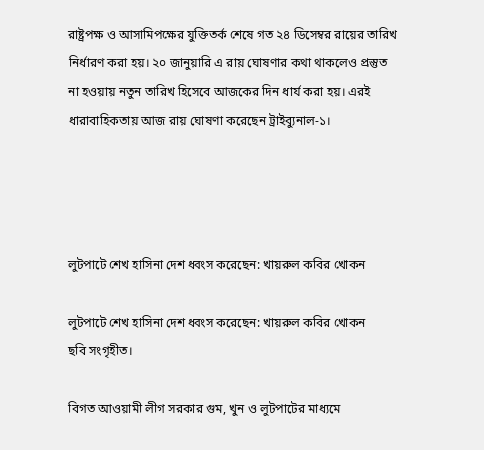রাষ্ট্রপক্ষ ও আসামিপক্ষের যুক্তিতর্ক শেষে গত ২৪ ডিসেম্বর রায়ের তারিখ নির্ধারণ করা হয়। ২০ জানুয়ারি এ রায় ঘোষণার কথা থাকলেও প্রস্তুত না হওয়ায় নতুন তারিখ হিসেবে আজকের দিন ধার্য করা হয়। এরই ধারাবাহিকতায় আজ রায় ঘোষণা করেছেন ট্রাইব্যুনাল-১।




লুটপাটে শেখ হাসিনা দেশ ধ্বংস করেছেন: খায়রুল কবির খোকন

লুটপাটে শেখ হাসিনা দেশ ধ্বংস করেছেন: খায়রুল কবির খোকন
ছবি সংগৃহীত।

বিগত আওয়ামী লীগ সরকার গুম, খুন ও লুটপাটের মাধ্যমে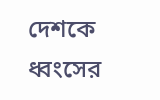দেশকে ধ্বংসের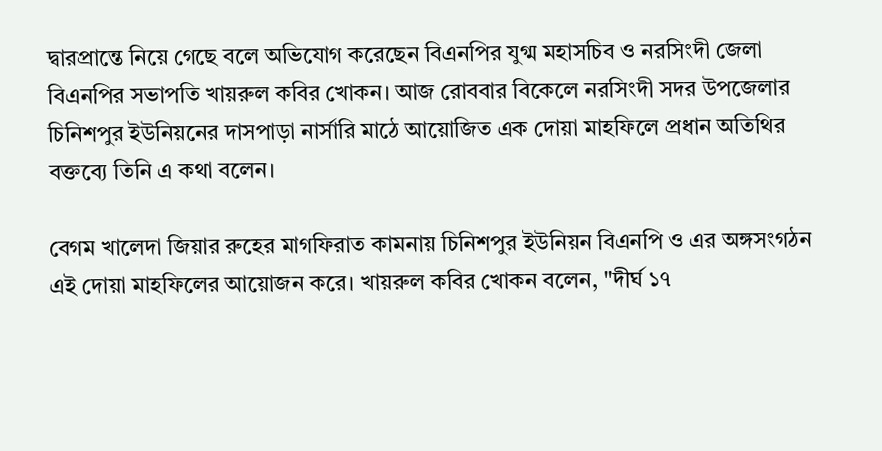দ্বারপ্রান্তে নিয়ে গেছে বলে অভিযোগ করেছেন বিএনপির যুগ্ম মহাসচিব ও নরসিংদী জেলা বিএনপির সভাপতি খায়রুল কবির খোকন। আজ রোববার বিকেলে নরসিংদী সদর উপজেলার চিনিশপুর ইউনিয়নের দাসপাড়া নার্সারি মাঠে আয়োজিত এক দোয়া মাহফিলে প্রধান অতিথির বক্তব্যে তিনি এ কথা বলেন।

বেগম খালেদা জিয়ার রুহের মাগফিরাত কামনায় চিনিশপুর ইউনিয়ন বিএনপি ও এর অঙ্গসংগঠন এই দোয়া মাহফিলের আয়োজন করে। খায়রুল কবির খোকন বলেন, "দীর্ঘ ১৭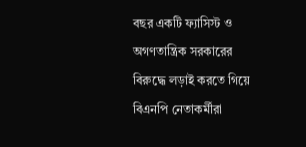বছর একটি ফ্যাসিস্ট ও অগণতান্ত্রিক সরকারের বিরুদ্ধে লড়াই করতে গিয়ে বিএনপি নেতাকর্মীরা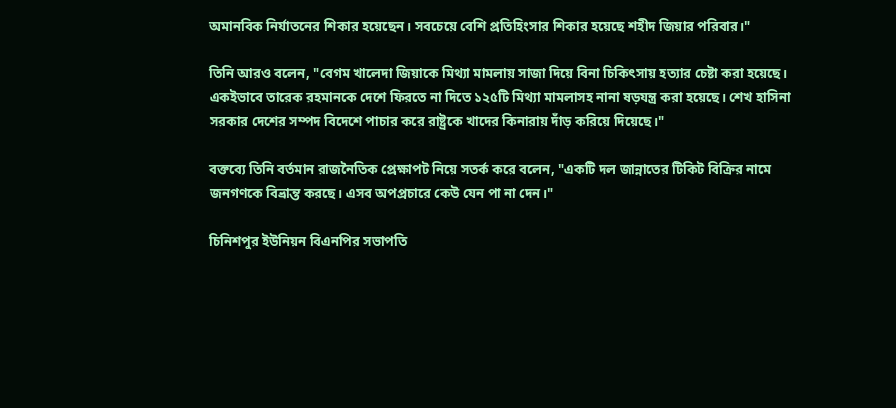অমানবিক নির্যাতনের শিকার হয়েছেন। সবচেয়ে বেশি প্রতিহিংসার শিকার হয়েছে শহীদ জিয়ার পরিবার।"

তিনি আরও বলেন, "বেগম খালেদা জিয়াকে মিথ্যা মামলায় সাজা দিয়ে বিনা চিকিৎসায় হত্যার চেষ্টা করা হয়েছে। একইভাবে তারেক রহমানকে দেশে ফিরতে না দিতে ১২৫টি মিথ্যা মামলাসহ নানা ষড়যন্ত্র করা হয়েছে। শেখ হাসিনা সরকার দেশের সম্পদ বিদেশে পাচার করে রাষ্ট্রকে খাদের কিনারায় দাঁড় করিয়ে দিয়েছে।"

বক্তব্যে তিনি বর্তমান রাজনৈতিক প্রেক্ষাপট নিয়ে সতর্ক করে বলেন, "একটি দল জান্নাতের টিকিট বিক্রির নামে জনগণকে বিভ্রান্ত করছে। এসব অপপ্রচারে কেউ যেন পা না দেন।"

চিনিশপুর ইউনিয়ন বিএনপির সভাপতি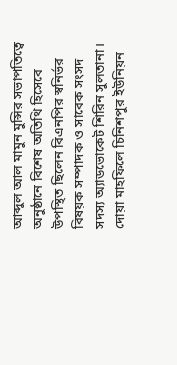আব্দুল আল মামুন মুন্সির সভাপতিত্বে অনুষ্ঠানে বিশেষ অতিথি হিসেবে উপস্থিত ছিলেন বিএনপির স্বনির্ভর বিষয়ক সম্পাদক ও সাবেক সংসদ সদস্য অ্যাডভোকেট শিরিন সুলতানা। দোয়া মাহফিলে চিনিশপুর ইউনিয়ন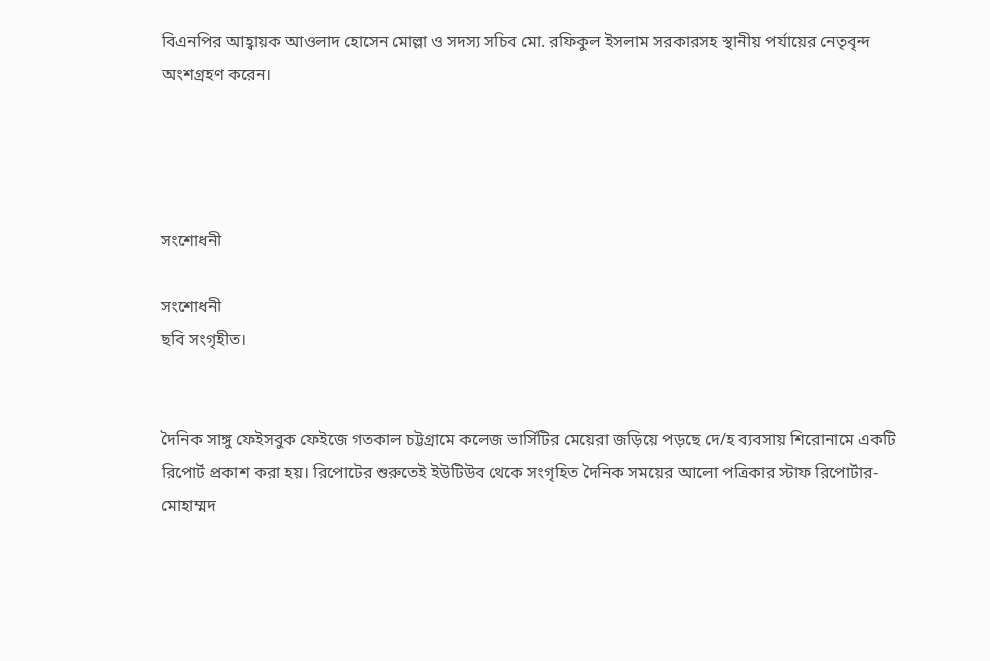বিএনপির আহ্বায়ক আওলাদ হোসেন মোল্লা ও সদস্য সচিব মো. রফিকুল ইসলাম সরকারসহ স্থানীয় পর্যায়ের নেতৃবৃন্দ অংশগ্রহণ করেন।




সংশোধনী

সংশোধনী
ছবি সংগৃহীত।


দৈনিক সাঙ্গু ফেইসবুক ফেইজে গতকাল চট্টগ্রামে কলেজ ভার্সিটির মেয়েরা জড়িয়ে পড়ছে দে/হ ব্যবসায় শিরোনামে একটি রিপোর্ট প্রকাশ করা হয়। রিপোটের শুরুতেই ইউটিউব থেকে সংগৃহিত দৈনিক সময়ের আলো পত্রিকার স্টাফ রিপোর্টার- মোহাম্মদ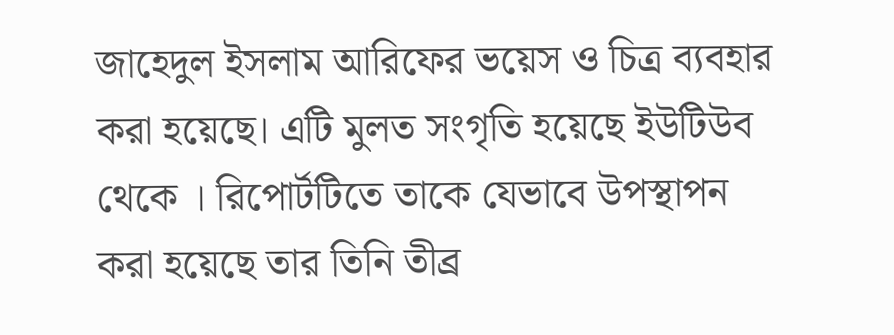জাহেদুল ইসলাম আরিফের ভয়েস ও চিত্র ব্যবহার করা হয়েছে। এটি মুলত সংগৃতি হয়েছে ইউটিউব থেকে । রিপোর্টটিতে তাকে যেভাবে উপস্থাপন করা হয়েছে তার তিনি তীব্র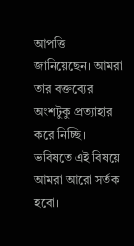আপত্তি জানিয়েছেন। আমরা তার বক্তব্যের অংশটুকু প্রত্যাহার করে নিচ্ছি। ভবিষতে এই বিষয়ে আমরা আরো সর্তক হবো।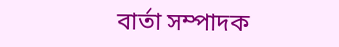বার্তা সম্পাদক